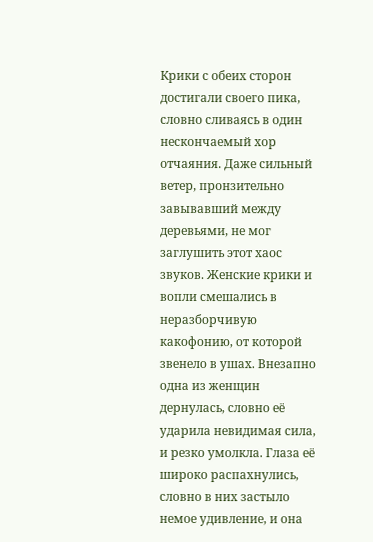Крики с обеих сторон достигали своего пика, словно сливаясь в один нескончаемый хор отчаяния. Даже сильный ветер, пронзительно завывавший между деревьями, не мог заглушить этот хаос звуков. Женские крики и вопли смешались в неразборчивую какофонию, от которой звенело в ушах. Внезапно одна из женщин дернулась, словно её ударила невидимая сила, и резко умолкла. Глаза её широко распахнулись, словно в них застыло немое удивление, и она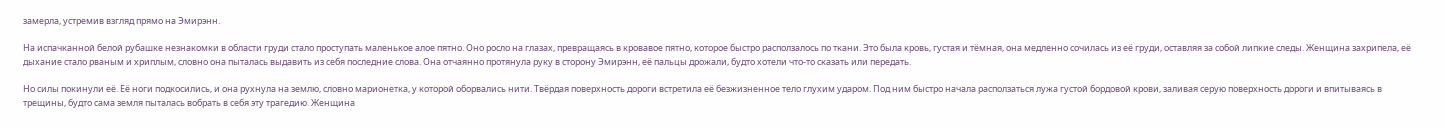замерла, устремив взгляд прямо на Эмирэнн.

На испачканной белой рубашке незнакомки в области груди стало проступать маленькое алое пятно. Оно росло на глазах, превращаясь в кровавое пятно, которое быстро расползалось по ткани. Это была кровь, густая и тёмная, она медленно сочилась из её груди, оставляя за собой липкие следы. Женщина захрипела, её дыхание стало рваным и хриплым, словно она пыталась выдавить из себя последние слова. Она отчаянно протянула руку в сторону Эмирэнн, её пальцы дрожали, будто хотели что-то сказать или передать.

Но силы покинули её. Её ноги подкосились, и она рухнула на землю, словно марионетка, у которой оборвались нити. Твёрдая поверхность дороги встретила её безжизненное тело глухим ударом. Под ним быстро начала расползаться лужа густой бордовой крови, заливая серую поверхность дороги и впитываясь в трещины, будто сама земля пыталась вобрать в себя эту трагедию. Женщина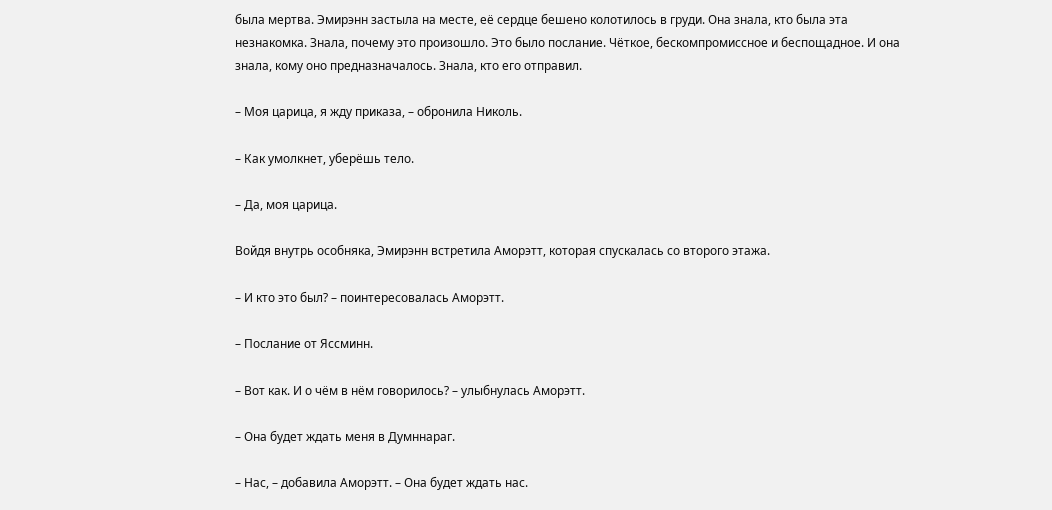была мертва. Эмирэнн застыла на месте, её сердце бешено колотилось в груди. Она знала, кто была эта незнакомка. Знала, почему это произошло. Это было послание. Чёткое, бескомпромиссное и беспощадное. И она знала, кому оно предназначалось. Знала, кто его отправил.

– Моя царица, я жду приказа, – обронила Николь.

– Как умолкнет, уберёшь тело.

– Да, моя царица.

Войдя внутрь особняка, Эмирэнн встретила Аморэтт, которая спускалась со второго этажа.

– И кто это был? – поинтересовалась Аморэтт.

– Послание от Яссминн.

– Вот как. И о чём в нём говорилось? – улыбнулась Аморэтт.

– Она будет ждать меня в Думннараг.

– Нас, – добавила Аморэтт. – Она будет ждать нас.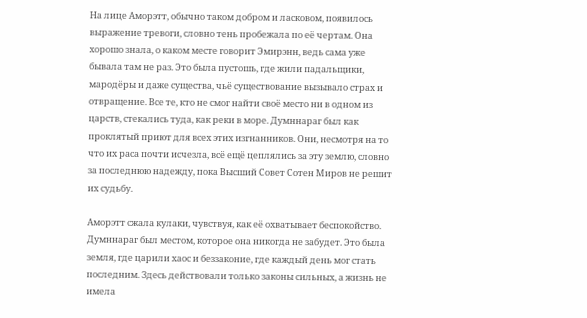На лице Аморэтт, обычно таком добром и ласковом, появилось выражение тревоги, словно тень пробежала по её чертам. Она хорошо знала, о каком месте говорит Эмирэнн, ведь сама уже бывала там не раз. Это была пустошь, где жили падальщики, мародёры и даже существа, чьё существование вызывало страх и отвращение. Все те, кто не смог найти своё место ни в одном из царств, стекались туда, как реки в море. Думннараг был как проклятый приют для всех этих изгнанников. Они, несмотря на то что их раса почти исчезла, всё ещё цеплялись за эту землю, словно за последнюю надежду, пока Высший Совет Сотен Миров не решит их судьбу.

Аморэтт сжала кулаки, чувствуя, как её охватывает беспокойство. Думннараг был местом, которое она никогда не забудет. Это была земля, где царили хаос и беззаконие, где каждый день мог стать последним. Здесь действовали только законы сильных, а жизнь не имела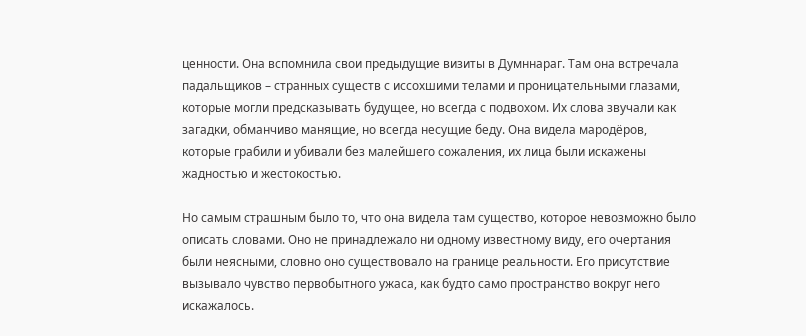ценности. Она вспомнила свои предыдущие визиты в Думннараг. Там она встречала падальщиков – странных существ с иссохшими телами и проницательными глазами, которые могли предсказывать будущее, но всегда с подвохом. Их слова звучали как загадки, обманчиво манящие, но всегда несущие беду. Она видела мародёров, которые грабили и убивали без малейшего сожаления, их лица были искажены жадностью и жестокостью.

Но самым страшным было то, что она видела там существо, которое невозможно было описать словами. Оно не принадлежало ни одному известному виду, его очертания были неясными, словно оно существовало на границе реальности. Его присутствие вызывало чувство первобытного ужаса, как будто само пространство вокруг него искажалось.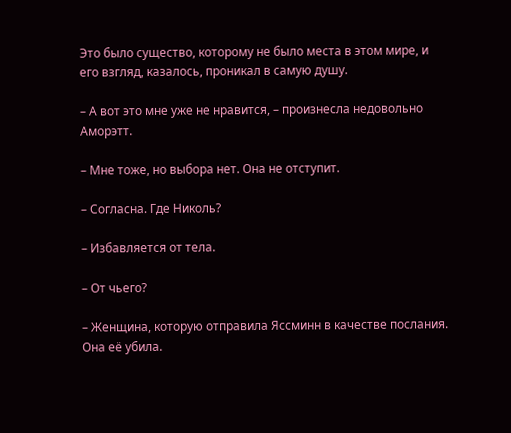Это было существо, которому не было места в этом мире, и его взгляд, казалось, проникал в самую душу.

– А вот это мне уже не нравится, – произнесла недовольно Аморэтт.

– Мне тоже, но выбора нет. Она не отступит.

– Согласна. Где Николь?

– Избавляется от тела.

– От чьего?

– Женщина, которую отправила Яссминн в качестве послания. Она её убила.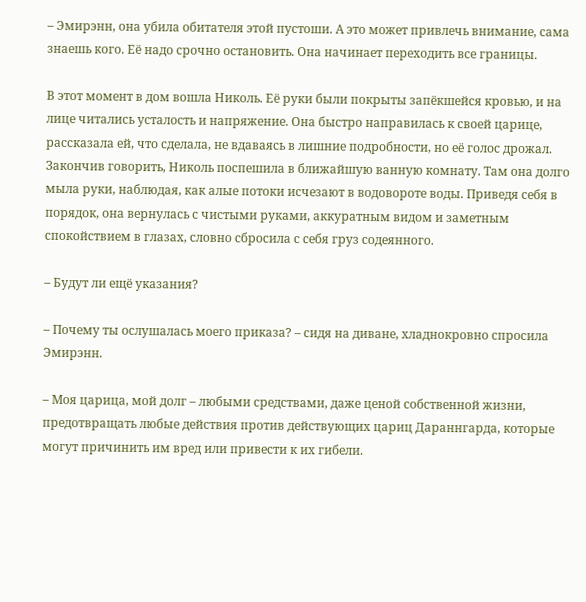– Эмирэнн, она убила обитателя этой пустоши. А это может привлечь внимание, сама знаешь кого. Её надо срочно остановить. Она начинает переходить все границы.

В этот момент в дом вошла Николь. Её руки были покрыты запёкшейся кровью, и на лице читались усталость и напряжение. Она быстро направилась к своей царице, рассказала ей, что сделала, не вдаваясь в лишние подробности, но её голос дрожал. Закончив говорить, Николь поспешила в ближайшую ванную комнату. Там она долго мыла руки, наблюдая, как алые потоки исчезают в водовороте воды. Приведя себя в порядок, она вернулась с чистыми руками, аккуратным видом и заметным спокойствием в глазах, словно сбросила с себя груз содеянного.

– Будут ли ещё указания?

– Почему ты ослушалась моего приказа? – сидя на диване, хладнокровно спросила Эмирэнн.

– Моя царица, мой долг – любыми средствами, даже ценой собственной жизни, предотвращать любые действия против действующих цариц Дараннгарда, которые могут причинить им вред или привести к их гибели.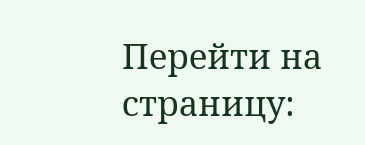Перейти на страницу: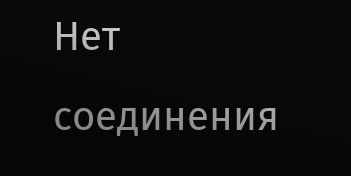Нет соединения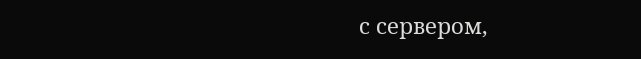с сервером,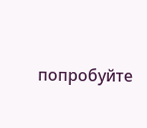попробуйте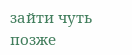зайти чуть позже